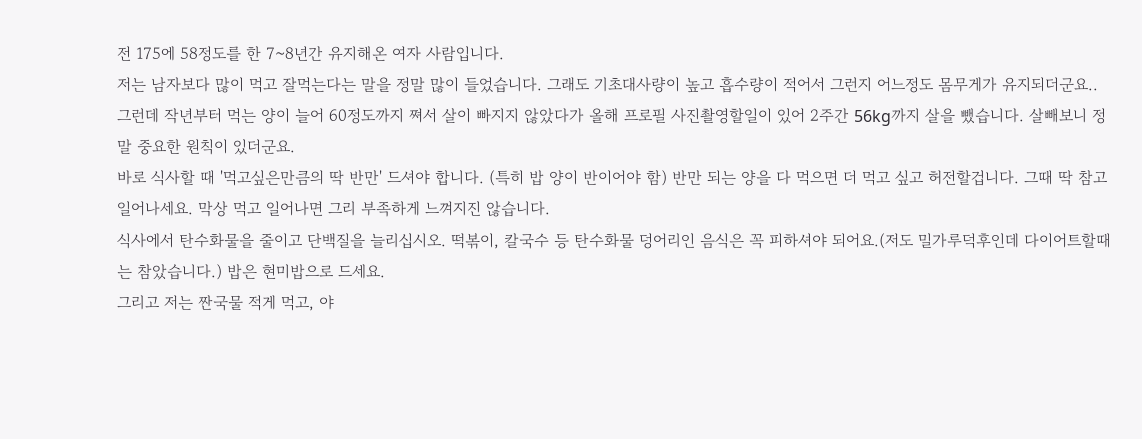전 175에 58정도를 한 7~8년간 유지해온 여자 사람입니다.
저는 남자보다 많이 먹고 잘먹는다는 말을 정말 많이 들었습니다. 그래도 기초대사량이 높고 흡수량이 적어서 그런지 어느정도 몸무게가 유지되더군요..
그런데 작년부터 먹는 양이 늘어 60정도까지 쪄서 살이 빠지지 않았다가 올해 프로필 사진촬영할일이 있어 2주간 56kg까지 살을 뺐습니다. 살빼보니 정말 중요한 원칙이 있더군요.
바로 식사할 때 '먹고싶은만큼의 딱 반만' 드셔야 합니다. (특히 밥 양이 반이어야 함) 반만 되는 양을 다 먹으면 더 먹고 싶고 허전할겁니다. 그때 딱 참고 일어나세요. 막상 먹고 일어나면 그리 부족하게 느껴지진 않습니다.
식사에서 탄수화물을 줄이고 단백질을 늘리십시오. 떡볶이, 칼국수 등 탄수화물 덩어리인 음식은 꼭 피하셔야 되어요.(저도 밀가루덕후인데 다이어트할때는 참았습니다.) 밥은 현미밥으로 드세요.
그리고 저는 짠국물 적게 먹고, 야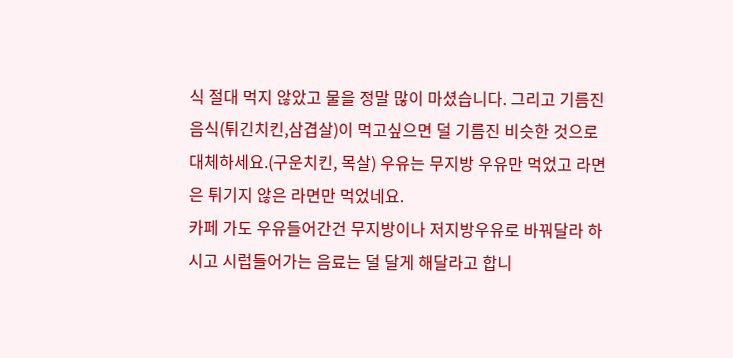식 절대 먹지 않았고 물을 정말 많이 마셨습니다. 그리고 기름진 음식(튀긴치킨,삼겹살)이 먹고싶으면 덜 기름진 비슷한 것으로 대체하세요.(구운치킨, 목살) 우유는 무지방 우유만 먹었고 라면은 튀기지 않은 라면만 먹었네요.
카페 가도 우유들어간건 무지방이나 저지방우유로 바꿔달라 하시고 시럽들어가는 음료는 덜 달게 해달라고 합니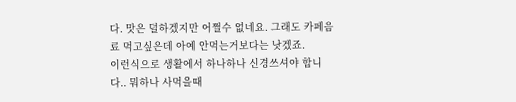다. 맛은 덜하겠지만 어쩔수 없네요. 그래도 카페음료 먹고싶은데 아예 안먹는거보다는 낫겠죠.
이런식으로 생활에서 하나하나 신경쓰셔야 합니다.. 뭐하나 사먹을때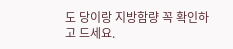도 당이랑 지방함량 꼭 확인하고 드세요.